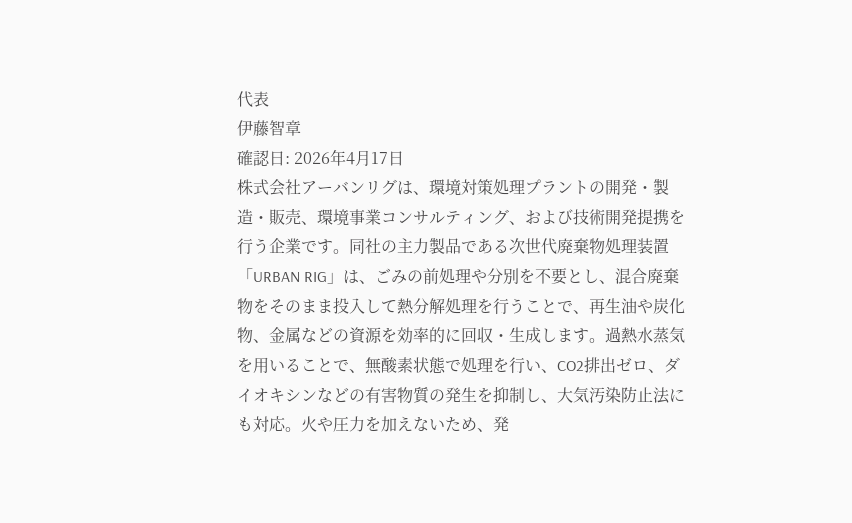代表
伊藤智章
確認日: 2026年4月17日
株式会社アーバンリグは、環境対策処理プラントの開発・製造・販売、環境事業コンサルティング、および技術開発提携を行う企業です。同社の主力製品である次世代廃棄物処理装置「URBAN RIG」は、ごみの前処理や分別を不要とし、混合廃棄物をそのまま投入して熱分解処理を行うことで、再生油や炭化物、金属などの資源を効率的に回収・生成します。過熱水蒸気を用いることで、無酸素状態で処理を行い、CO2排出ゼロ、ダイオキシンなどの有害物質の発生を抑制し、大気汚染防止法にも対応。火や圧力を加えないため、発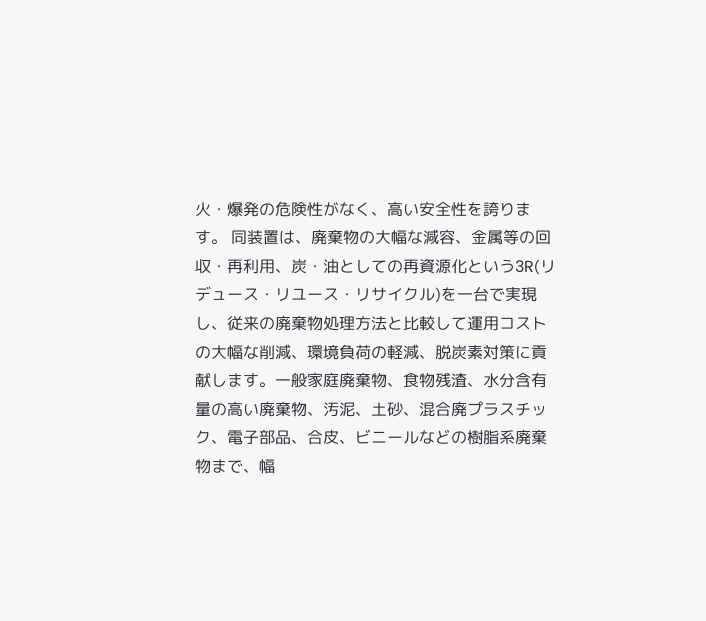火・爆発の危険性がなく、高い安全性を誇ります。 同装置は、廃棄物の大幅な減容、金属等の回収・再利用、炭・油としての再資源化という3R(リデュース・リユース・リサイクル)を一台で実現し、従来の廃棄物処理方法と比較して運用コストの大幅な削減、環境負荷の軽減、脱炭素対策に貢献します。一般家庭廃棄物、食物残渣、水分含有量の高い廃棄物、汚泥、土砂、混合廃プラスチック、電子部品、合皮、ビニールなどの樹脂系廃棄物まで、幅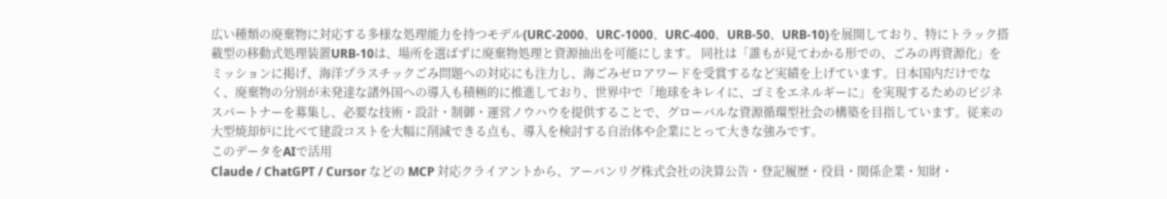広い種類の廃棄物に対応する多様な処理能力を持つモデル(URC-2000、URC-1000、URC-400、URB-50、URB-10)を展開しており、特にトラック搭載型の移動式処理装置URB-10は、場所を選ばずに廃棄物処理と資源抽出を可能にします。 同社は「誰もが見てわかる形での、ごみの再資源化」をミッションに掲げ、海洋プラスチックごみ問題への対応にも注力し、海ごみゼロアワードを受賞するなど実績を上げています。日本国内だけでなく、廃棄物の分別が未発達な諸外国への導入も積極的に推進しており、世界中で「地球をキレイに、ゴミをエネルギーに」を実現するためのビジネスパートナーを募集し、必要な技術・設計・制御・運営ノウハウを提供することで、グローバルな資源循環型社会の構築を目指しています。従来の大型焼却炉に比べて建設コストを大幅に削減できる点も、導入を検討する自治体や企業にとって大きな強みです。
このデータをAIで活用
Claude / ChatGPT / Cursor などの MCP 対応クライアントから、アーバンリグ株式会社の決算公告・登記履歴・役員・関係企業・知財・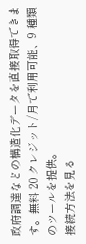政府調達などの構造化データを直接取得できます。無料 20 クレジット/月で利用可能、9 種類のツールを提供。
接続方法を見る